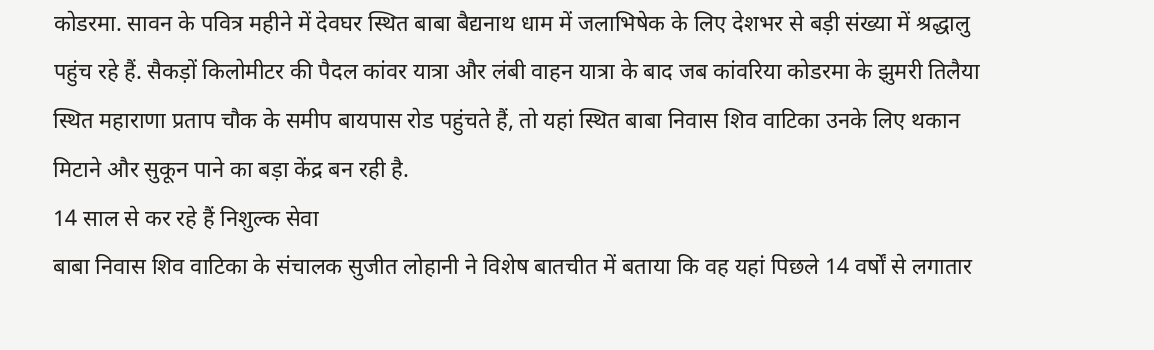कोडरमा. सावन के पवित्र महीने में देवघर स्थित बाबा बैद्यनाथ धाम में जलाभिषेक के लिए देशभर से बड़ी संख्या में श्रद्धालु पहुंच रहे हैं. सैकड़ों किलोमीटर की पैदल कांवर यात्रा और लंबी वाहन यात्रा के बाद जब कांवरिया कोडरमा के झुमरी तिलैया स्थित महाराणा प्रताप चौक के समीप बायपास रोड पहुंचते हैं, तो यहां स्थित बाबा निवास शिव वाटिका उनके लिए थकान मिटाने और सुकून पाने का बड़ा केंद्र बन रही है.
14 साल से कर रहे हैं निशुल्क सेवा
बाबा निवास शिव वाटिका के संचालक सुजीत लोहानी ने विशेष बातचीत में बताया कि वह यहां पिछले 14 वर्षों से लगातार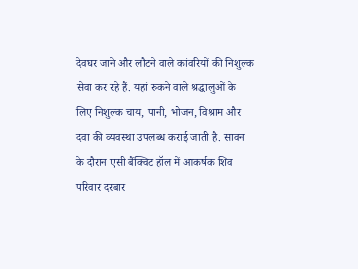देवघर जाने और लौटने वाले कांवरियों की निशुल्क सेवा कर रहे हैं. यहां रुकने वाले श्रद्धालुओं के लिए निशुल्क चाय, पानी, भोजन, विश्राम और दवा की व्यवस्था उपलब्ध कराई जाती है. सावन के दौरान एसी बैंक्विट हॉल में आकर्षक शिव परिवार दरबार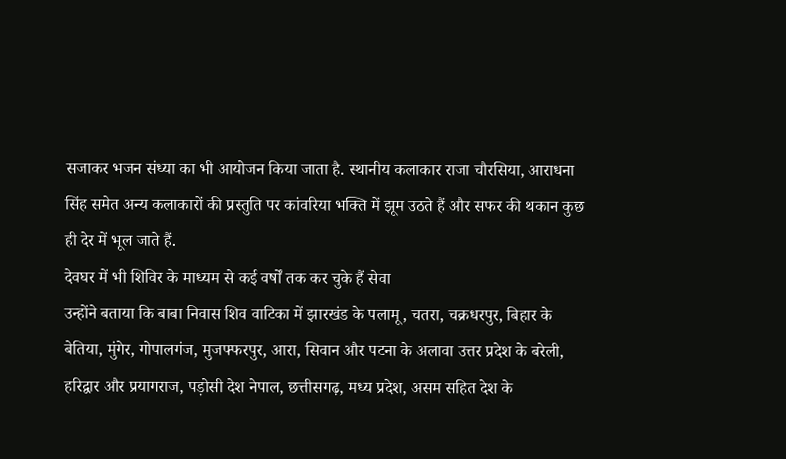सजाकर भजन संध्या का भी आयोजन किया जाता है. स्थानीय कलाकार राजा चौरसिया, आराधना सिंह समेत अन्य कलाकारों की प्रस्तुति पर कांवरिया भक्ति में झूम उठते हैं और सफर की थकान कुछ ही देर में भूल जाते हैं.
देवघर में भी शिविर के माध्यम से कई वर्षों तक कर चुके हैं सेवा
उन्होंने बताया कि बाबा निवास शिव वाटिका में झारखंड के पलामू, चतरा, चक्रधरपुर, बिहार के बेतिया, मुंगेर, गोपालगंज, मुजफ्फरपुर, आरा, सिवान और पटना के अलावा उत्तर प्रदेश के बरेली, हरिद्वार और प्रयागराज, पड़ोसी देश नेपाल, छत्तीसगढ़, मध्य प्रदेश, असम सहित देश के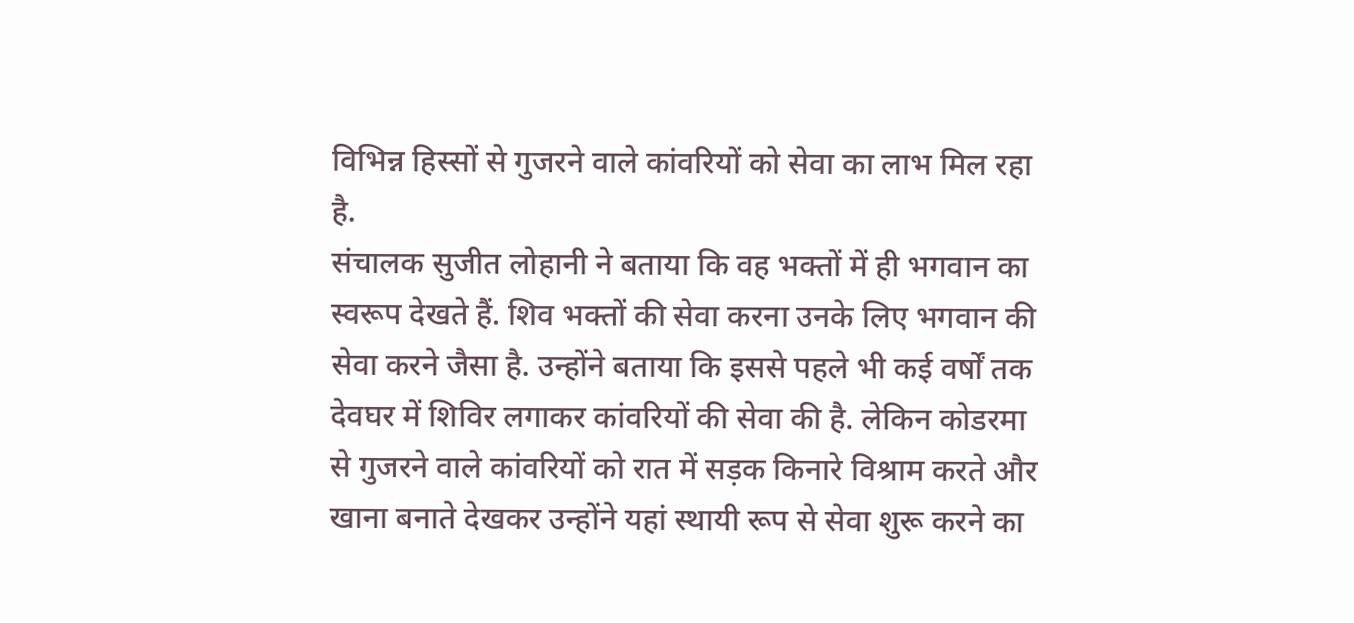विभिन्न हिस्सों से गुजरने वाले कांवरियों को सेवा का लाभ मिल रहा है.
संचालक सुजीत लोहानी ने बताया कि वह भक्तों में ही भगवान का स्वरूप देखते हैं. शिव भक्तों की सेवा करना उनके लिए भगवान की सेवा करने जैसा है. उन्होंने बताया कि इससे पहले भी कई वर्षों तक देवघर में शिविर लगाकर कांवरियों की सेवा की है. लेकिन कोडरमा से गुजरने वाले कांवरियों को रात में सड़क किनारे विश्राम करते और खाना बनाते देखकर उन्होंने यहां स्थायी रूप से सेवा शुरू करने का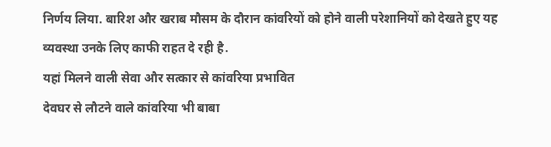निर्णय लिया. बारिश और खराब मौसम के दौरान कांवरियों को होने वाली परेशानियों को देखते हुए यह व्यवस्था उनके लिए काफी राहत दे रही है.
यहां मिलने वाली सेवा और सत्कार से कांवरिया प्रभावित
देवघर से लौटने वाले कांवरिया भी बाबा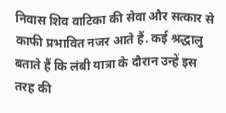निवास शिव वाटिका की सेवा और सत्कार से काफी प्रभावित नजर आते हैं. कई श्रद्धालु बताते हैं कि लंबी यात्रा के दौरान उन्हें इस तरह की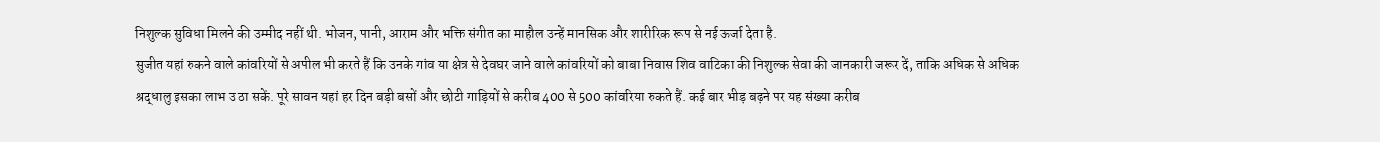निशुल्क सुविधा मिलने की उम्मीद नहीं थी. भोजन, पानी, आराम और भक्ति संगीत का माहौल उन्हें मानसिक और शारीरिक रूप से नई ऊर्जा देता है.
सुजीत यहां रुकने वाले कांवरियों से अपील भी करते हैं कि उनके गांव या क्षेत्र से देवघर जाने वाले कांवरियों को बाबा निवास शिव वाटिका की निशुल्क सेवा की जानकारी जरूर दें, ताकि अधिक से अधिक श्रद्धालु इसका लाभ उ ठा सकें. पूरे सावन यहां हर दिन बड़ी बसों और छोटी गाड़ियों से करीब 400 से 500 कांवरिया रुकते हैं. कई बार भीड़ बढ़ने पर यह संख्या करीब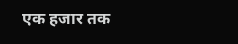एक हजार तक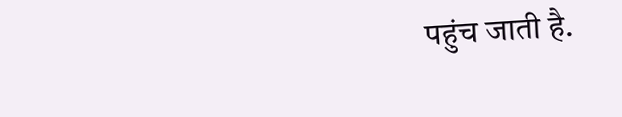पहुंच जाती है.